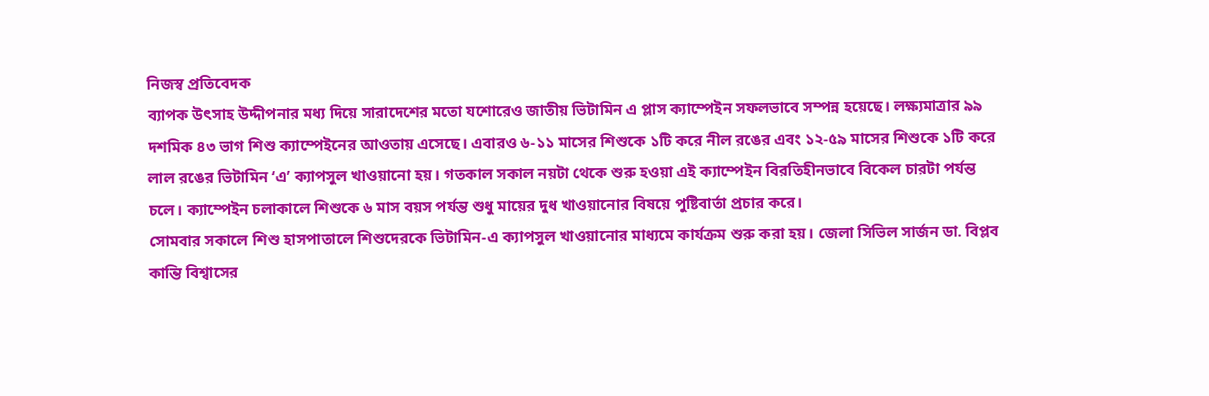নিজস্ব প্রতিবেদক
ব্যাপক উৎসাহ উদ্দীপনার মধ্য দিয়ে সারাদেশের মতো যশোরেও জাতীয় ভিটামিন এ প্লাস ক্যাম্পেইন সফলভাবে সম্পন্ন হয়েছে। লক্ষ্যমাত্রার ৯৯ দশমিক ৪৩ ভাগ শিশু ক্যাম্পেইনের আওতায় এসেছে। এবারও ৬-১১ মাসের শিশুকে ১টি করে নীল রঙের এবং ১২-৫৯ মাসের শিশুকে ১টি করে লাল রঙের ভিটামিন ‘এ’ ক্যাপসুল খাওয়ানো হয়। গতকাল সকাল নয়টা থেকে শুরু হওয়া এই ক্যাম্পেইন বিরতিহীনভাবে বিকেল চারটা পর্যন্ত চলে। ক্যাম্পেইন চলাকালে শিশুকে ৬ মাস বয়স পর্যন্ত শুধু মায়ের দুধ খাওয়ানোর বিষয়ে পুষ্টিবার্তা প্রচার করে।
সোমবার সকালে শিশু হাসপাতালে শিশুদেরকে ভিটামিন-এ ক্যাপসুল খাওয়ানোর মাধ্যমে কার্যক্রম শুরু করা হয়। জেলা সিভিল সার্জন ডা. বিপ্লব কান্তি বিশ্বাসের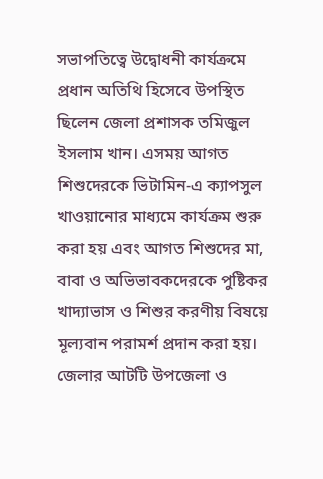সভাপতিত্বে উদ্বোধনী কার্যক্রমে প্রধান অতিথি হিসেবে উপস্থিত ছিলেন জেলা প্রশাসক তমিজুল ইসলাম খান। এসময় আগত শিশুদেরকে ভিটামিন-এ ক্যাপসুল খাওয়ানোর মাধ্যমে কার্যক্রম শুরু করা হয় এবং আগত শিশুদের মা, বাবা ও অভিভাবকদেরকে পুষ্টিকর খাদ্যাভাস ও শিশুর করণীয় বিষয়ে মূল্যবান পরামর্শ প্রদান করা হয়।
জেলার আটটি উপজেলা ও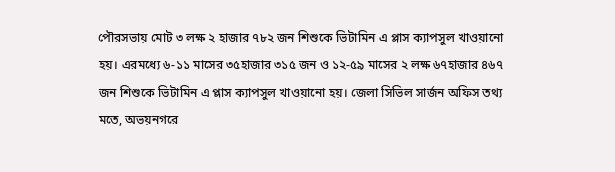পৌরসভায় মোট ৩ লক্ষ ২ হাজার ৭৮২ জন শিশুকে ভিটামিন এ প্লাস ক্যাপসুল খাওয়ানো হয়। এরমধ্যে ৬-১১ মাসের ৩৫হাজার ৩১৫ জন ও ১২-৫৯ মাসের ২ লক্ষ ৬৭হাজার ৪৬৭ জন শিশুকে ভিটামিন এ প্লাস ক্যাপসুল খাওয়ানো হয়। জেলা সিভিল সার্জন অফিস তথ্য মতে, অভয়নগরে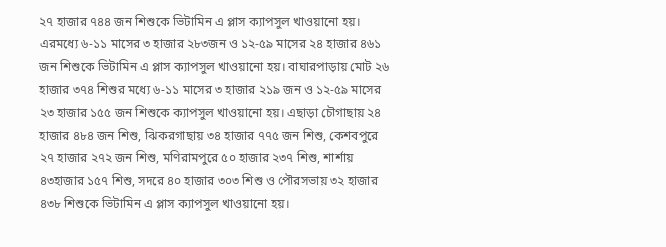২৭ হাজার ৭৪৪ জন শিশুকে ভিটামিন এ প্লাস ক্যাপসুল খাওয়ানো হয়। এরমধ্যে ৬-১১ মাসের ৩ হাজার ২৮৩জন ও ১২-৫৯ মাসের ২৪ হাজার ৪৬১ জন শিশুকে ভিটামিন এ প্লাস ক্যাপসুল খাওয়ানো হয়। বাঘারপাড়ায় মোট ২৬ হাজার ৩৭৪ শিশুর মধ্যে ৬-১১ মাসের ৩ হাজার ২১৯ জন ও ১২-৫৯ মাসের ২৩ হাজার ১৫৫ জন শিশুকে ক্যাপসুল খাওয়ানো হয়। এছাড়া চৌগাছায় ২৪ হাজার ৪৮৪ জন শিশু, ঝিকরগাছায় ৩৪ হাজার ৭৭৫ জন শিশু, কেশবপুরে ২৭ হাজার ২৭২ জন শিশু, মণিরামপুরে ৫০ হাজার ২৩৭ শিশু, শার্শায় ৪৩হাজার ১৫৭ শিশু, সদরে ৪০ হাজার ৩০৩ শিশু ও পৌরসভায় ৩২ হাজার ৪৩৮ শিশুকে ভিটামিন এ প্লাস ক্যাপসুল খাওয়ানো হয়।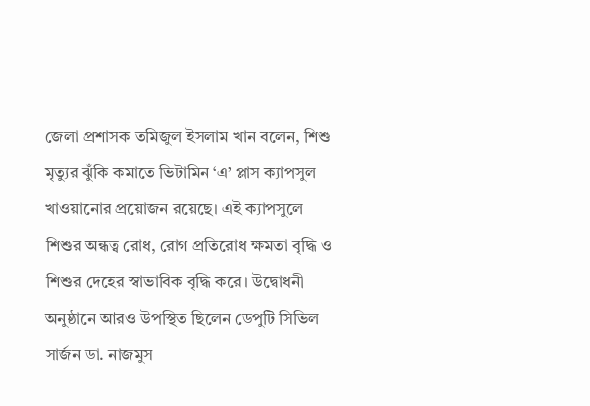জেলা প্রশাসক তমিজুল ইসলাম খান বলেন, শিশু মৃত্যুর ঝুঁকি কমাতে ভিটামিন ‘এ’ প্লাস ক্যাপসুল খাওয়ানোর প্রয়োজন রয়েছে। এই ক্যাপসুলে শিশুর অন্ধত্ব রোধ, রোগ প্রতিরোধ ক্ষমতা বৃদ্ধি ও শিশুর দেহের স্বাভাবিক বৃদ্ধি করে। উদ্বোধনী অনুষ্ঠানে আরও উপস্থিত ছিলেন ডেপুটি সিভিল সার্জন ডা. নাজমুস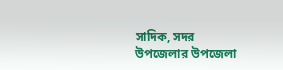সাদিক, সদর উপজেলার উপজেলা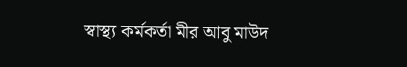স্বাস্থ্য কর্মকর্তা মীর আবু মাউদ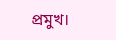প্রমুখ।